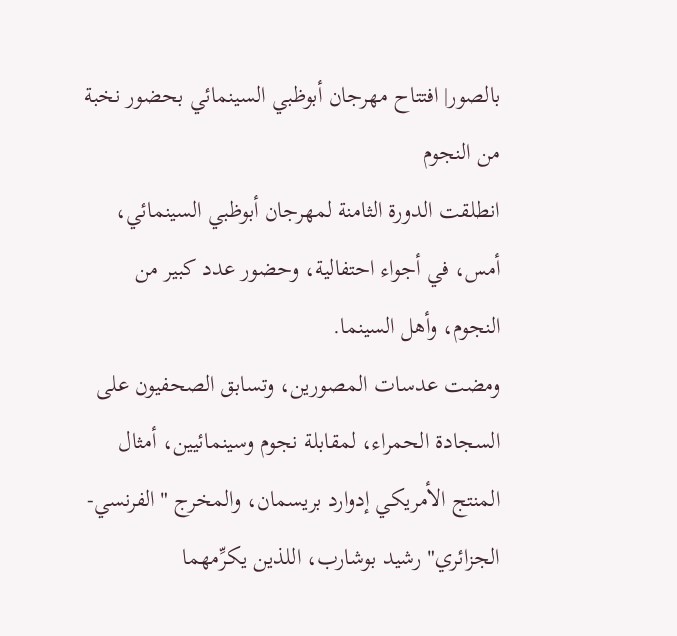بالصور| افتتاح مهرجان أبوظبي السينمائي بحضور نخبة من النجوم
انطلقت الدورة الثامنة لمهرجان أبوظبي السينمائي، أمس، في أجواء احتفالية، وحضور عدد كبير من النجوم، وأهل السينما.
ومضت عدسات المصورين، وتسابق الصحفيون على السجادة الحمراء، لمقابلة نجوم وسينمائيين، أمثال المنتج الأمريكي إدوارد بريسمان، والمخرج "الفرنسي- الجزائري" رشيد بوشارب، اللذين يكرِّمهما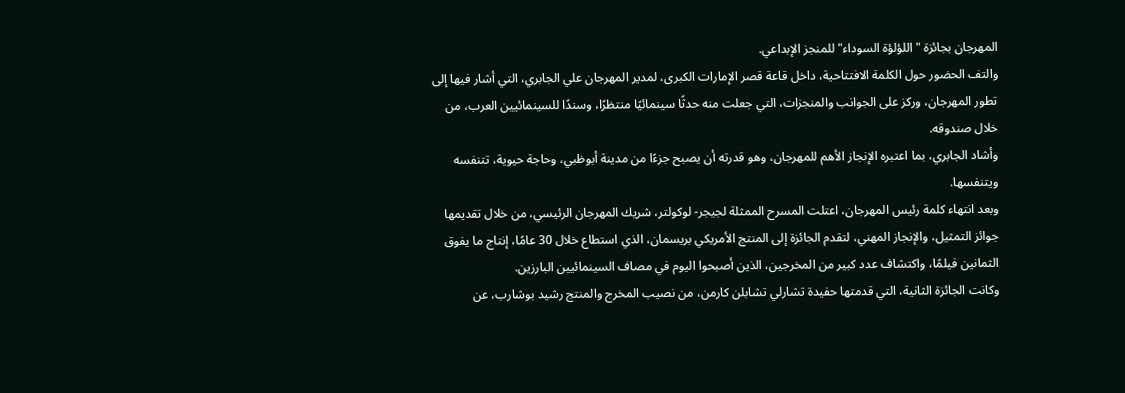المهرجان بجائزة "اللؤلؤة السوداء" للمنجز الإبداعي.
والتف الحضور حول الكلمة الافتتاحية، داخل قاعة قصر الإمارات الكبرى، لمدير المهرجان علي الجابري، التي أشار فيها إلى تطور المهرجان، وركز على الجوانب والمنجزات، التي جعلت منه حدثًا سينمائيًا منتظرًا، وسندًا للسينمائيين العرب، من خلال صندوقه.
وأشاد الجابري، بما اعتبره الإنجاز الأهم للمهرجان، وهو قدرته أن يصبح جزءًا من مدينة أبوظبي، وحاجة حيوية، تتنفسه ويتنفسها.
وبعد انتهاء كلمة رئيس المهرجان، اعتلت المسرح الممثلة لجيجر- لوكولتر، شريك المهرجان الرئيسي، من خلال تقديمها جوائز التمثيل، والإنجاز المهني، لتقدم الجائزة إلى المنتج الأمريكي بريسمان، الذي استطاع خلال 30 عامًا، إنتاج ما يفوق الثمانين فيلمًا، واكتشاف عدد كبير من المخرجين، الذين أصبحوا اليوم في مصاف السينمائيين البارزين.
وكانت الجائزة الثانية، التي قدمتها حفيدة تشارلي تشابلن كارمن، من نصيب المخرج والمنتج رشيد بوشارب، عن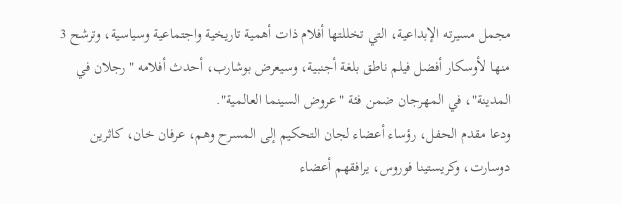مجمل مسيرته الإبداعية، التي تخللتها أفلام ذات أهمية تاريخية واجتماعية وسياسية، وترشح 3 منها لأوسكار أفضل فيلم ناطق بلغة أجنبية، وسيعرض بوشارب، أحدث أفلامه "رجلان في المدينة"، في المهرجان ضمن فئة "عروض السينما العالمية".
ودعا مقدم الحفل، رؤساء أعضاء لجان التحكيم إلى المسرح وهم، عرفان خان، كاثرين دوسارت، وكريستينا فوروس، يرافقهم أعضاء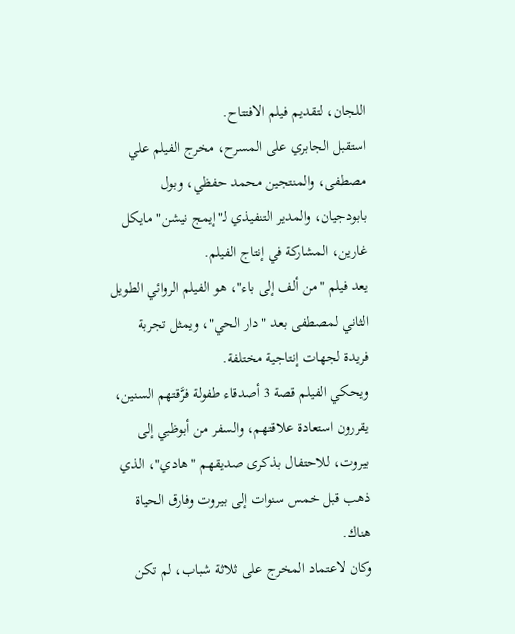اللجان، لتقديم فيلم الافتتاح.
استقبل الجابري على المسرح، مخرج الفيلم علي مصطفى، والمنتجين محمد حفظي، وبول بابودجيان، والمدير التنفيذي لـ"إيمج نيشن" مايكل غارين، المشاركة في إنتاج الفيلم.
يعد فيلم "من ألف إلى باء"، هو الفيلم الروائي الطويل الثاني لمصطفى بعد "دار الحي"، ويمثل تجربة فريدة لجهات إنتاجية مختلفة.
ويحكي الفيلم قصة 3 أصدقاء طفولة فرَّقتهم السنين، يقررون استعادة علاقتهم، والسفر من أبوظبي إلى بيروت، للاحتفال بذكرى صديقهم "هادي"، الذي ذهب قبل خمس سنوات إلى بيروت وفارق الحياة هناك.
وكان لاعتماد المخرج على ثلاثة شباب، لم تكن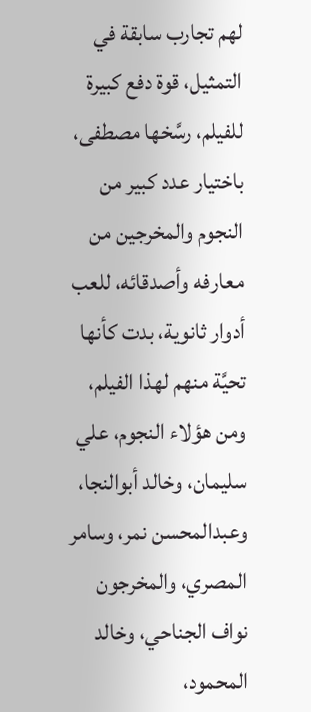لهم تجارب سابقة في التمثيل، قوة دفع كبيرة للفيلم، رسَّخها مصطفى، باختيار عدد كبير من النجوم والمخرجين من معارفه وأصدقائه، للعب أدوار ثانوية، بدت كأنها تحيَّة منهم لهذا الفيلم، ومن هؤلاء النجوم، علي سليمان، وخالد أبوالنجا، وعبدالمحسن نمر، وسامر المصري، والمخرجون نواف الجناحي، وخالد المحمود،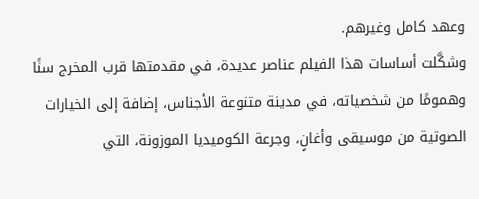وعهد كامل وغيرهم.
وشكَّلت أساسات هذا الفيلم عناصر عديدة، في مقدمتها قرب المخرج سنًا وهمومًا من شخصياته، في مدينة متنوعة الأجناس، إضافة إلى الخيارات الصوتية من موسيقى وأغانٍ، وجرعة الكوميديا الموزونة، التي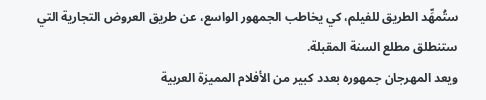ستُمهِّد الطريق للفيلم، كي يخاطب الجمهور الواسع، عن طريق العروض التجارية التي ستنطلق مطلع السنة المقبلة.
ويعد المهرجان جمهوره بعدد كبير من الأفلام المميزة العربية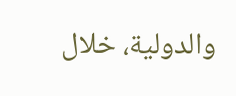والدولية، خلال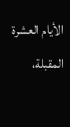الأيام العشرة المقبلة،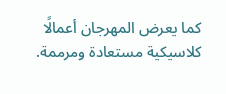كما يعرض المهرجان أعمالًا كلاسيكية مستعادة ومرممة.